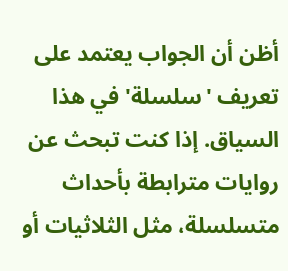أظن أن الجواب يعتمد على تعريف 'سلسلة' في هذا السياق. إذا كنت تبحث عن روايات مترابطة بأحداث متسلسلة، مثل الثلاثيات أو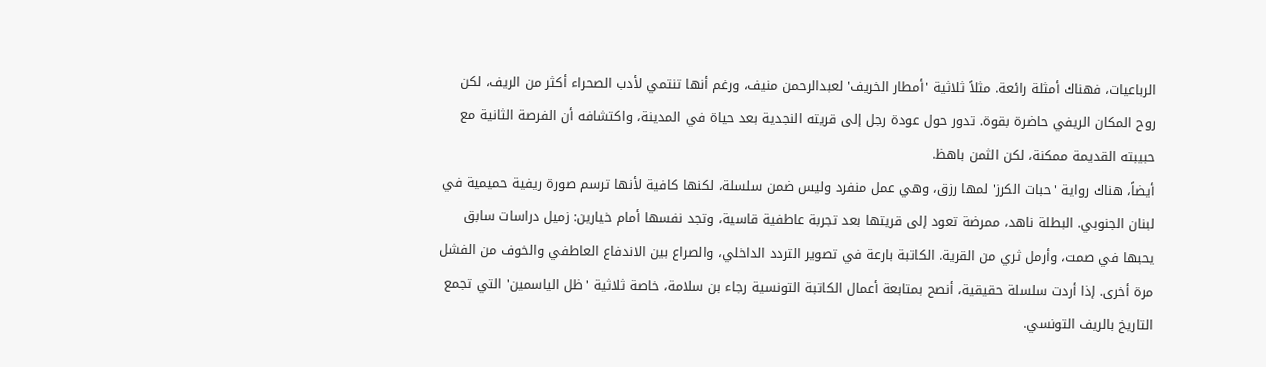الرباعيات، فهناك أمثلة رائعة. مثلاً ثلاثية 'أمطار الخريف' لعبدالرحمن منيف، ورغم أنها تنتمي لأدب الصحراء أكثر من الريف، لكن روح المكان الريفي حاضرة بقوة. تدور حول عودة رجل إلى قريته النجدية بعد حياة في المدينة، واكتشافه أن الفرصة الثانية مع حبيبته القديمة ممكنة، لكن الثمن باهظ.
أيضاً، هناك رواية 'حبات الكرز' لمها رزق، وهي عمل منفرد وليس ضمن سلسلة، لكنها كافية لأنها ترسم صورة ريفية حميمية في لبنان الجنوبي. البطلة ناهد، ممرضة تعود إلى قريتها بعد تجربة عاطفية قاسية، وتجد نفسها أمام خيارين: زميل دراسات سابق يحبها في صمت، وأرمل ثري من القرية. الكاتبة بارعة في تصوير التردد الداخلي، والصراع بين الاندفاع العاطفي والخوف من الفشل مرة أخرى. إذا أردت سلسلة حقيقية، أنصح بمتابعة أعمال الكاتبة التونسية رجاء بن سلامة، خاصة ثلاثية 'ظل الياسمين' التي تجمع التاريخ بالريف التونسي.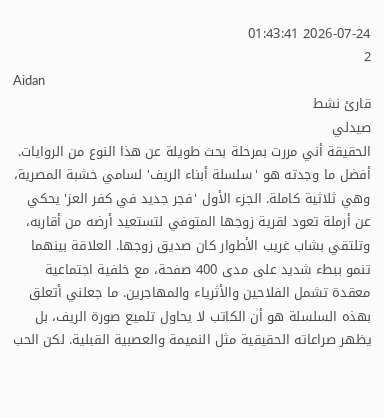2026-07-24 01:43:41
2
Aidan
قارئ نشط
صيدلي
الحقيقة أني مررت بمرحلة بحث طويلة عن هذا النوع من الروايات. أفضل ما وجدته هو 'سلسلة أبناء الريف' لسامي خشبة المصرية، وهي ثلاثية كاملة. الجزء الأول 'فجر جديد في كفر العز' يحكي عن أرملة تعود لقرية زوجها المتوفي لتستعيد أرضه من أقاربه، وتلتقي بشاب غريب الأطوار كان صديق زوجها. العلاقة بينهما تنمو ببطء شديد على مدى 400 صفحة، مع خلفية اجتماعية معقدة تشمل الفلاحين والأثرياء والمهاجرين. ما جعلني أتعلق بهذه السلسلة هو أن الكاتب لا يحاول تلميع صورة الريف، بل يظهر صراعاته الحقيقية مثل النميمة والعصبية القبلية. لكن الحب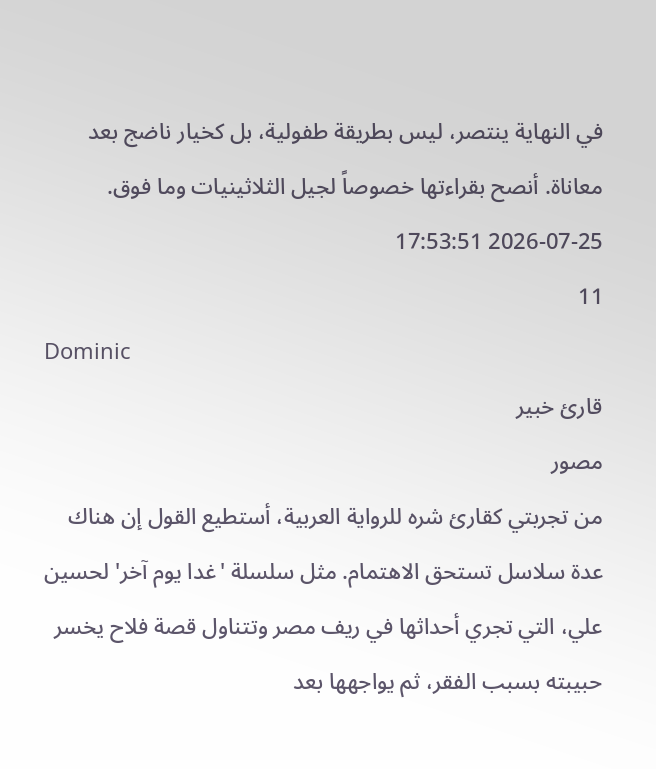في النهاية ينتصر، ليس بطريقة طفولية، بل كخيار ناضج بعد معاناة. أنصح بقراءتها خصوصاً لجيل الثلاثينيات وما فوق.
2026-07-25 17:53:51
11
Dominic
قارئ خبير
مصور
من تجربتي كقارئ شره للرواية العربية، أستطيع القول إن هناك عدة سلاسل تستحق الاهتمام. مثل سلسلة 'غدا يوم آخر' لحسين علي، التي تجري أحداثها في ريف مصر وتتناول قصة فلاح يخسر حبيبته بسبب الفقر، ثم يواجهها بعد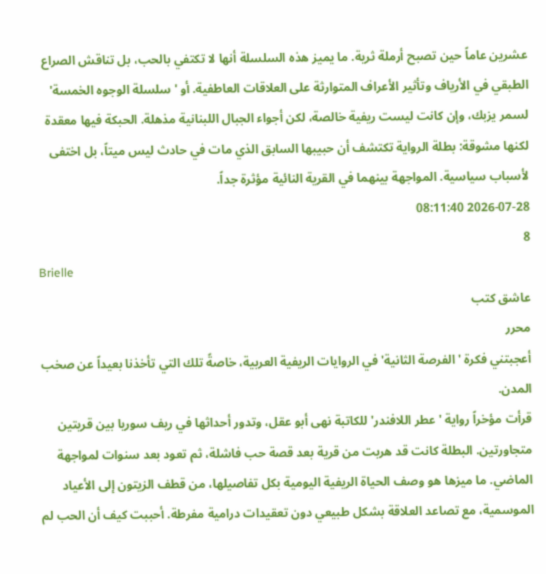عشرين عاماً حين تصبح أرملة ثرية. ما يميز هذه السلسلة أنها لا تكتفي بالحب، بل تناقش الصراع الطبقي في الأرياف وتأثير الأعراف المتوارثة على العلاقات العاطفية. أو 'سلسلة الوجوه الخمسة' لسمر يزبك، وإن كانت ليست ريفية خالصة، لكن أجواء الجبال اللبنانية مذهلة. الحبكة فيها معقدة لكنها مشوقة: بطلة الرواية تكتشف أن حبيبها السابق الذي مات في حادث ليس ميتاً، بل اختفى لأسباب سياسية. المواجهة بينهما في القرية النائية مؤثرة جداً.
2026-07-28 08:11:40
8
Brielle
عاشق كتب
محرر
أعجبتني فكرة 'الفرصة الثانية' في الروايات الريفية العربية، خاصةً تلك التي تأخذنا بعيداً عن صخب المدن.
قرأت مؤخراً رواية 'عطر اللافندر' للكاتبة نهى أبو عقل، وتدور أحداثها في ريف سوريا بين قريتين متجاورتين. البطلة كانت قد هربت من قرية بعد قصة حب فاشلة، ثم تعود بعد سنوات لمواجهة الماضي. ما ميزها هو وصف الحياة الريفية اليومية بكل تفاصيلها، من قطف الزيتون إلى الأعياد الموسمية، مع تصاعد العلاقة بشكل طبيعي دون تعقيدات درامية مفرطة. أحببت كيف أن الحب لم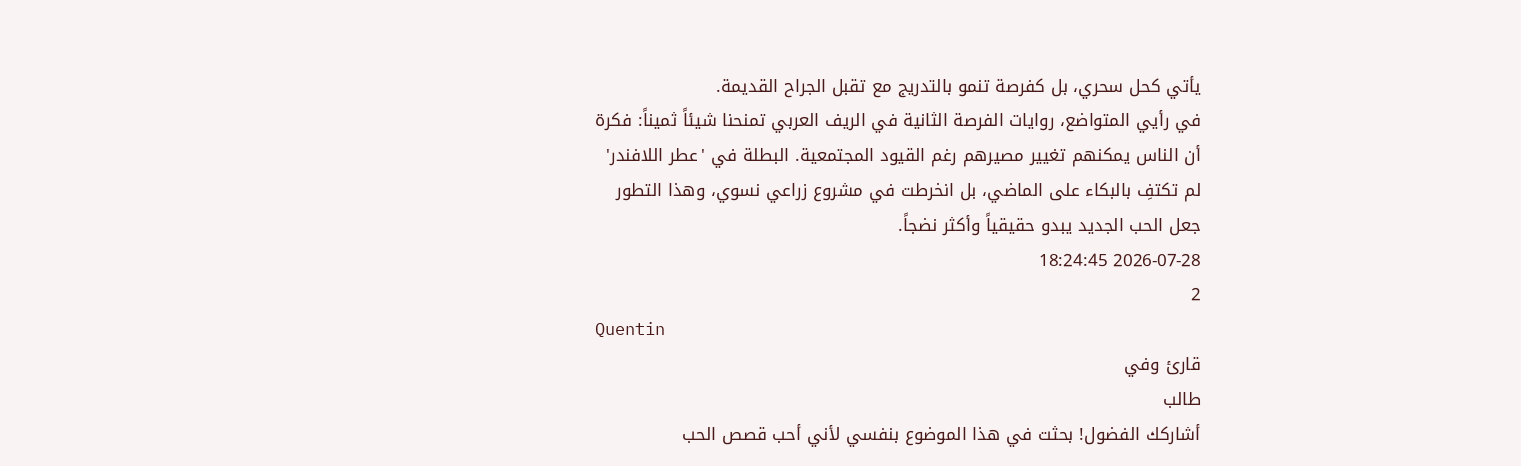يأتي كحل سحري، بل كفرصة تنمو بالتدريج مع تقبل الجراح القديمة.
في رأيي المتواضع، روايات الفرصة الثانية في الريف العربي تمنحنا شيئاً ثميناً: فكرة أن الناس يمكنهم تغيير مصيرهم رغم القيود المجتمعية. البطلة في 'عطر اللافندر' لم تكتفِ بالبكاء على الماضي، بل انخرطت في مشروع زراعي نسوي، وهذا التطور جعل الحب الجديد يبدو حقيقياً وأكثر نضجاً.
2026-07-28 18:24:45
2
Quentin
قارئ وفي
طالب
أشاركك الفضول! بحثت في هذا الموضوع بنفسي لأني أحب قصص الحب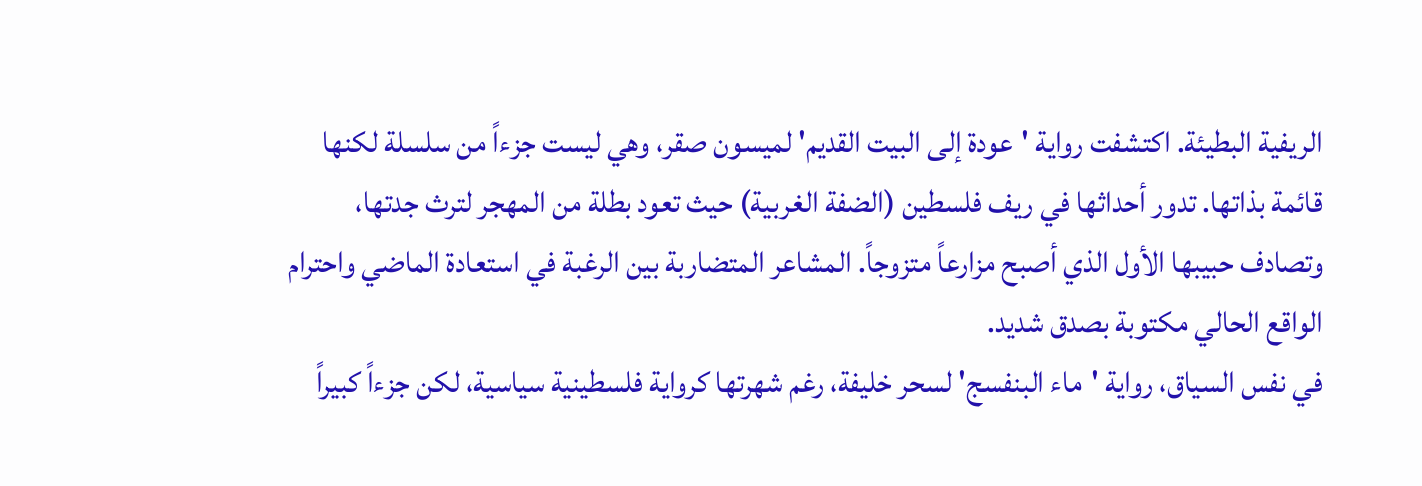الريفية البطيئة. اكتشفت رواية 'عودة إلى البيت القديم' لميسون صقر، وهي ليست جزءاً من سلسلة لكنها قائمة بذاتها. تدور أحداثها في ريف فلسطين (الضفة الغربية) حيث تعود بطلة من المهجر لترث جدتها، وتصادف حبيبها الأول الذي أصبح مزارعاً متزوجاً. المشاعر المتضاربة بين الرغبة في استعادة الماضي واحترام الواقع الحالي مكتوبة بصدق شديد.
في نفس السياق، رواية 'ماء البنفسج' لسحر خليفة، رغم شهرتها كرواية فلسطينية سياسية، لكن جزءاً كبيراً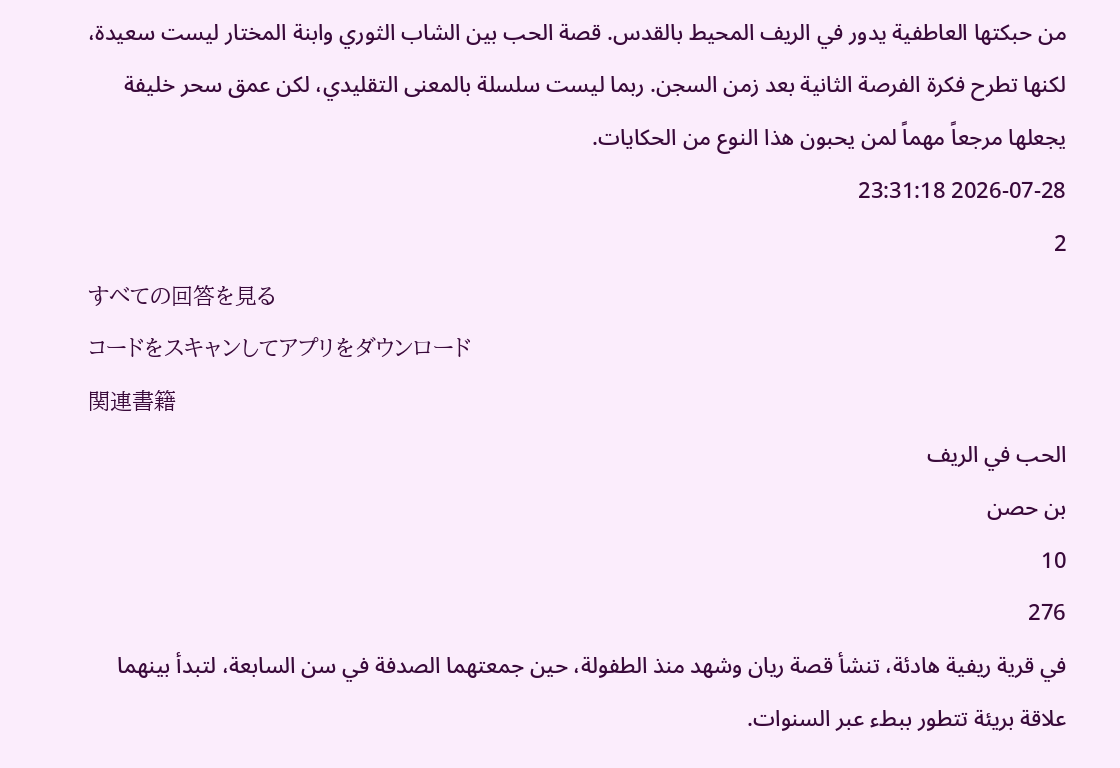من حبكتها العاطفية يدور في الريف المحيط بالقدس. قصة الحب بين الشاب الثوري وابنة المختار ليست سعيدة، لكنها تطرح فكرة الفرصة الثانية بعد زمن السجن. ربما ليست سلسلة بالمعنى التقليدي، لكن عمق سحر خليفة يجعلها مرجعاً مهماً لمن يحبون هذا النوع من الحكايات.
2026-07-28 23:31:18
2
すべての回答を見る
コードをスキャンしてアプリをダウンロード
関連書籍
الحب في الريف
بن حصن
10
276
في قرية ريفية هادئة، تنشأ قصة ريان وشهد منذ الطفولة، حين جمعتهما الصدفة في سن السابعة، لتبدأ بينهما علاقة بريئة تتطور ببطء عبر السنوات.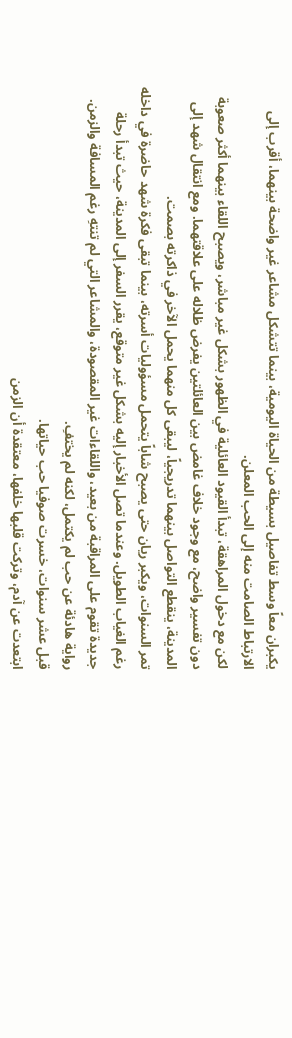يكبران معاً وسط تفاصيل بسيطة من الحياة اليومية، بينما تتشكل مشاعر غير واضحة بينهما، أقرب إلى الارتباط الصامت منه إلى الحب المعلن.
لكن مع دخول المراهقة، تبدأ القيود العائلية في الظهور بشكل غير مباشر، ويصبح اللقاء بينهما أكثر صعوبة دون تفسير واضح، مع وجود خلاف غامض بين العائلتين يفرض ظلاله على علاقتهما. ومع انتقال شهد إلى المدينة، ينقطع التواصل بينهما تدريجياً، ليبقى كل منهما يحمل الآخر في ذاكرته بصمت.
تمر السنوات، ويكبر ريان حتى يصبح شاباً يتحمل مسؤوليات أسرته، بينما تبقى فكرة شهد حاضرة في داخله رغم الغياب الطويل. وعندما تصل الأخبار إليه بشكل غير متوقع، يقرر السفر إلى المدينة، حيث تبدأ رحلة جديدة تقوم على المراقبة من بعيد، واللقاءات غير المقصودة، والمشاعر التي لم تنتهِ رغم المسافة والزمن.
رواية هادئة عن حب لم يكتمل، لكنه لم يختفِ.
قبل عشر سنوات، خسرت صوفيا حب حياتها.
ابتعدت عن آدم، وتركت قلبها خلفها، معتقدة أن الزمن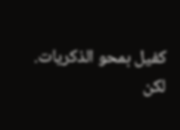كفيل بمحو الذكريات.
لكن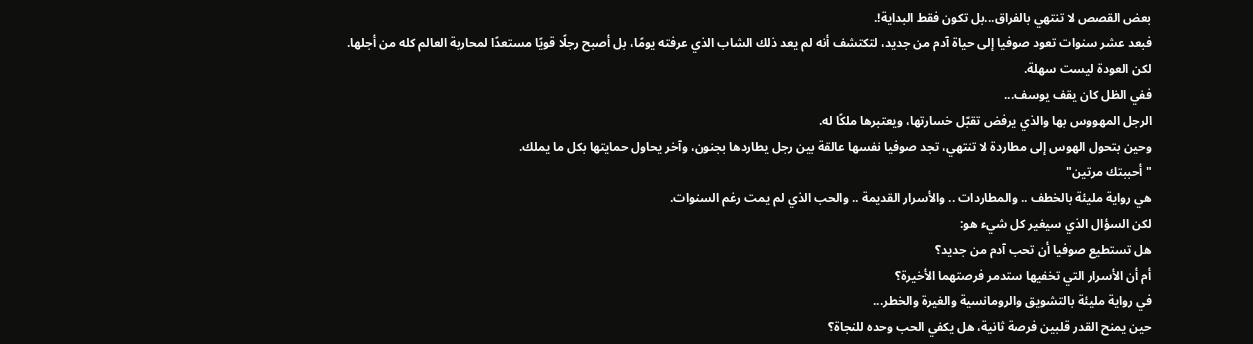بعض القصص لا تنتهي بالفراق...بل تكون فقط البداية!.
فبعد عشر سنوات تعود صوفيا إلى حياة آدم من جديد، لتكتشف أنه لم يعد ذلك الشاب الذي عرفته يومًا، بل أصبح رجلًا قويًا مستعدًا لمحاربة العالم كله من أجلها.
لكن العودة ليست سهلة.
ففي الظل كان يقف يوسف...
الرجل المهووس بها والذي يرفض تقبّل خسارتها، ويعتبرها ملكًا له.
وحين بتحول الهوس إلى مطاردة لا تنتهي، تجد صوفيا نفسها عالقة بين رجل يطاردها بجنون، وآخر يحاول حمايتها بكل ما يملك.
"أحببتك مرتين"
هي رواية مليئة بالخطف .. والمطاردات .. والأسرار القديمة .. والحب الذي لم يمت رغم السنوات.
لكن السؤال الذي سيغير كل شيء هو:
هل تستطيع صوفيا أن تحب آدم من جديد؟
أم أن الأسرار التي تخفيها ستدمر فرصتهما الأخيرة؟
في رواية مليئة بالتشويق والرومانسية والغيرة والخطر...
حين يمنح القدر قلبين فرصة ثانية، هل يكفي الحب وحده للنجاة؟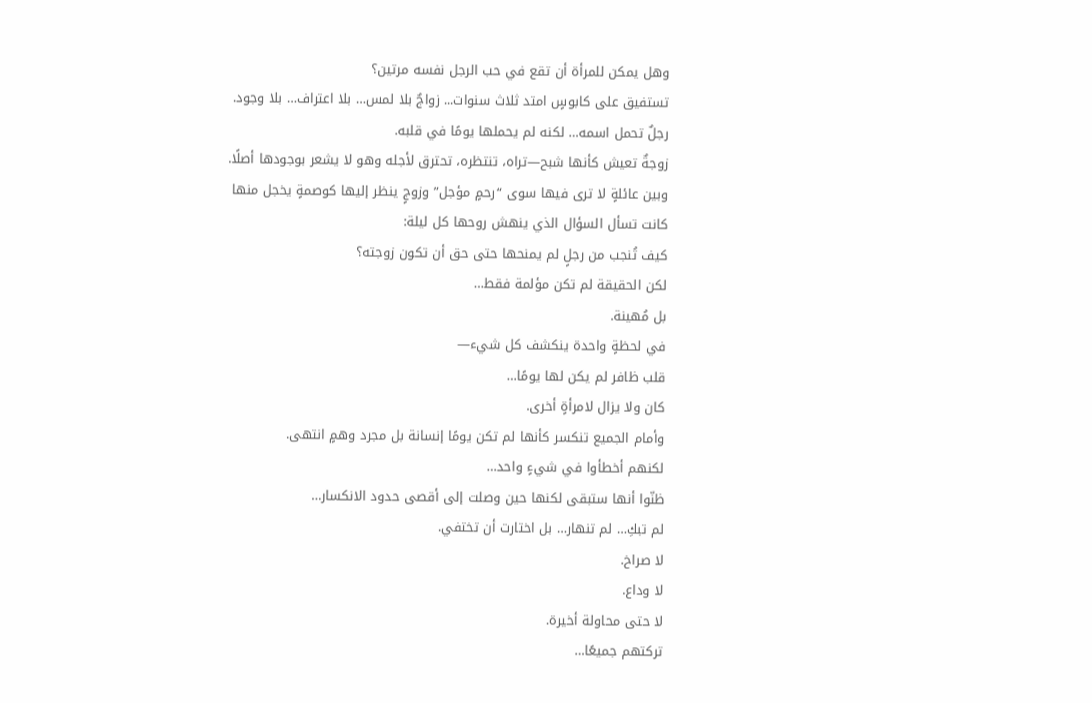وهل يمكن للمرأة أن تقع في حب الرجل نفسه مرتين؟
تستفيق على كابوسٍ امتد ثلاث سنوات... زواجٌ بلا لمس… بلا اعتراف… بلا وجود.
رجلٌ تحمل اسمه… لكنه لم يحملها يومًا في قلبه.
زوجةٌ تعيش كأنها شبح—تراه، تنتظره، تحترق لأجله وهو لا يشعر بوجودها أصلًا.
وبين عائلةٍ لا ترى فيها سوى “رحمٍ مؤجل” وزوجٍ ينظر إليها كوصمةٍ يخجل منها كانت تسأل السؤال الذي ينهش روحها كل ليلة:
كيف تُنجب من رجلٍ لم يمنحها حتى حق أن تكون زوجته؟
لكن الحقيقة لم تكن مؤلمة فقط…
بل مُهينة.
في لحظةٍ واحدة ينكشف كل شيء—
قلب ظافر لم يكن لها يومًا…
كان ولا يزال لامرأةٍ أخرى.
وأمام الجميع تنكسر كأنها لم تكن يومًا إنسانة بل مجرد وهمٍ انتهى.
لكنهم أخطأوا في شيءٍ واحد…
ظنّوا أنها ستبقى لكنها حين وصلت إلى أقصى حدود الانكسار…
لم تبكِ… لم تنهار… بل اختارت أن تختفي.
لا صراخ.
لا وداع.
لا حتى محاولة أخيرة.
تركتهم جميعًا…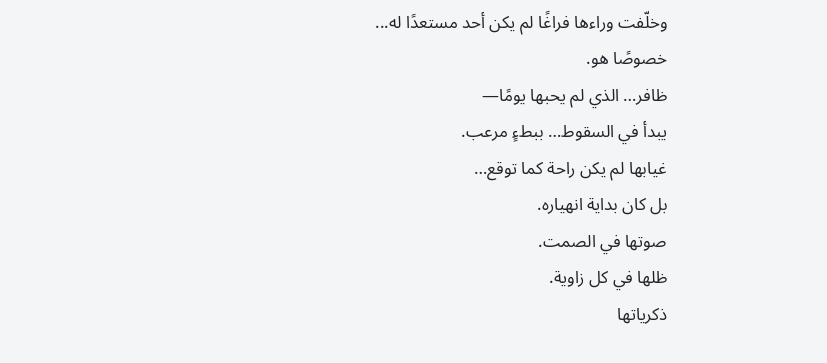وخلّفت وراءها فراغًا لم يكن أحد مستعدًا له... خصوصًا هو.
ظافر… الذي لم يحبها يومًا—
يبدأ في السقوط… ببطءٍ مرعب.
غيابها لم يكن راحة كما توقع…
بل كان بداية انهياره.
صوتها في الصمت.
ظلها في كل زاوية.
ذكرياتها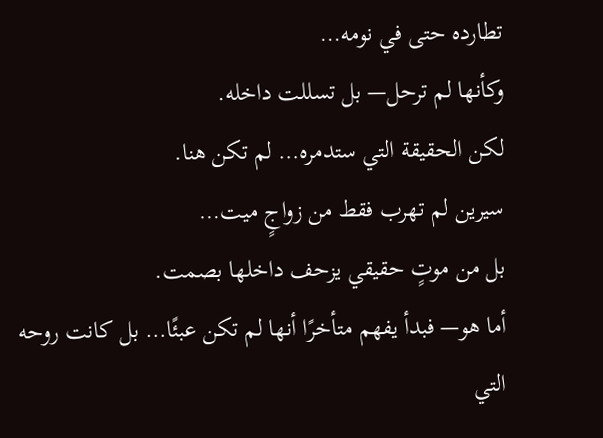تطارده حتى في نومه…
وكأنها لم ترحل— بل تسللت داخله.
لكن الحقيقة التي ستدمره… لم تكن هنا.
سيرين لم تهرب فقط من زواجٍ ميت…
بل من موتٍ حقيقي يزحف داخلها بصمت.
أما هو— فبدأ يفهم متأخرًا أنها لم تكن عبئًا… بل كانت روحه التي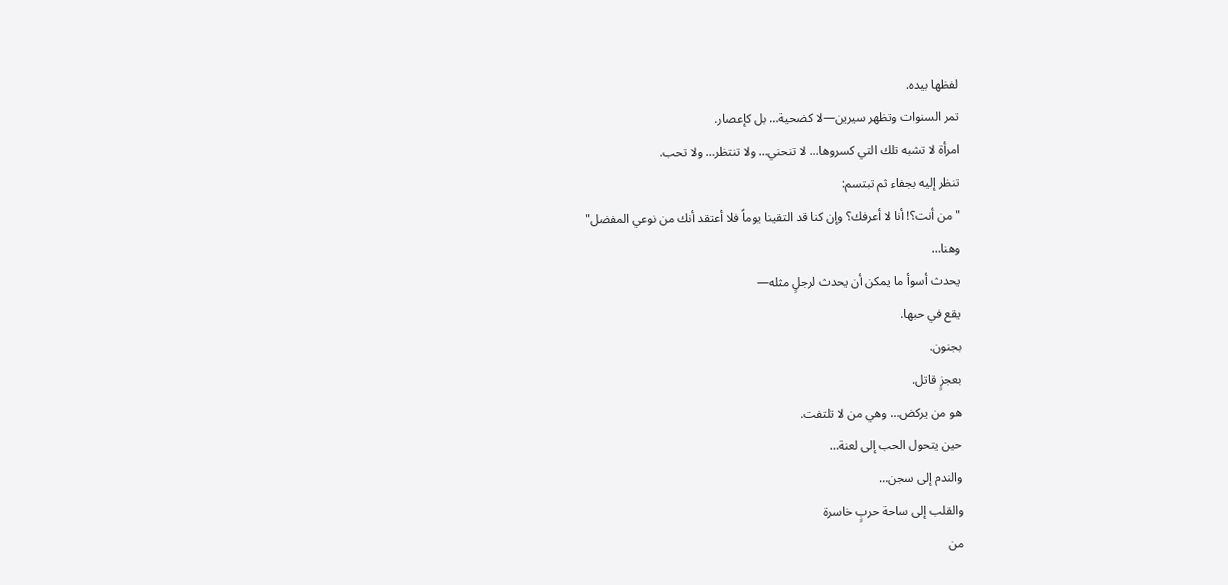لفظها بيده.
تمر السنوات وتظهر سيرين—لا كضحية… بل كإعصار.
امرأة لا تشبه تلك التي كسروها... لا تنحني… ولا تنتظر… ولا تحب.
تنظر إليه بجفاء ثم تبتسم:
"من أنت؟! أنا لا أعرفك؟ وإن كنا قد التقينا يوماً فلا أعتقد أنك من نوعي المفضل"
وهنا…
يحدث أسوأ ما يمكن أن يحدث لرجلٍ مثله—
يقع في حبها.
بجنون.
بعجزٍ قاتل.
هو من يركض… وهي من لا تلتفت.
حين يتحول الحب إلى لعنة…
والندم إلى سجن…
والقلب إلى ساحة حربٍ خاسرة
من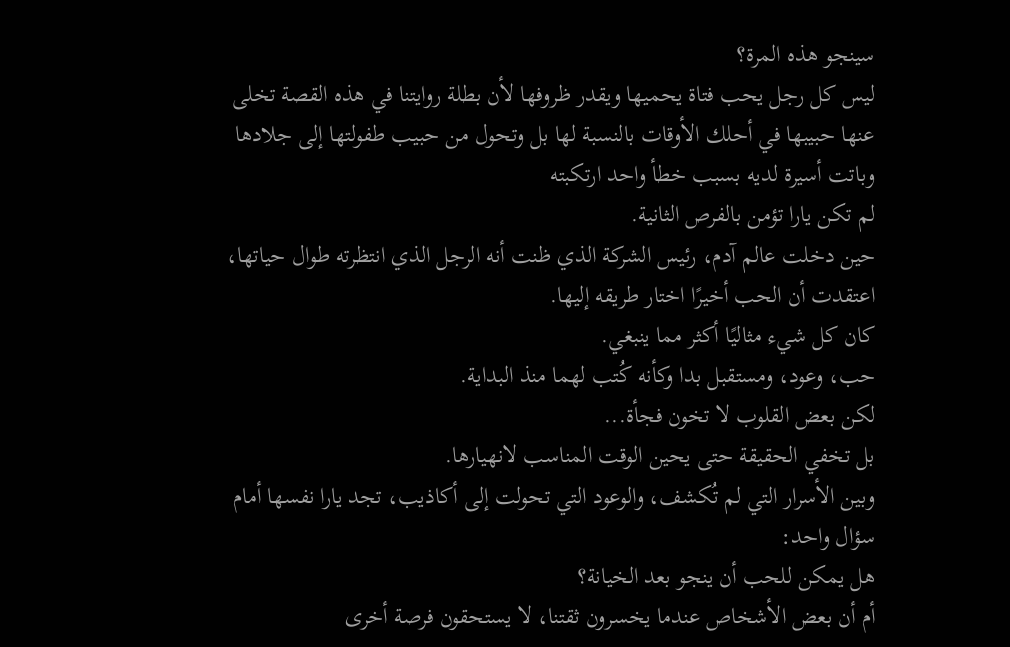سينجو هذه المرة؟
ليس كل رجل يحب فتاة يحميها ويقدر ظروفها لأن بطلة روايتنا في هذه القصة تخلى عنها حبيبها في أحلك الأوقات بالنسبة لها بل وتحول من حبيب طفولتها إلى جلادها وباتت أسيرة لديه بسبب خطأ واحد ارتكبته
لم تكن يارا تؤمن بالفرص الثانية.
حين دخلت عالم آدم، رئيس الشركة الذي ظنت أنه الرجل الذي انتظرته طوال حياتها، اعتقدت أن الحب أخيرًا اختار طريقه إليها.
كان كل شيء مثاليًا أكثر مما ينبغي.
حب، وعود، ومستقبل بدا وكأنه كُتب لهما منذ البداية.
لكن بعض القلوب لا تخون فجأة...
بل تخفي الحقيقة حتى يحين الوقت المناسب لانهيارها.
وبين الأسرار التي لم تُكشف، والوعود التي تحولت إلى أكاذيب، تجد يارا نفسها أمام سؤال واحد:
هل يمكن للحب أن ينجو بعد الخيانة؟
أم أن بعض الأشخاص عندما يخسرون ثقتنا، لا يستحقون فرصة أخرى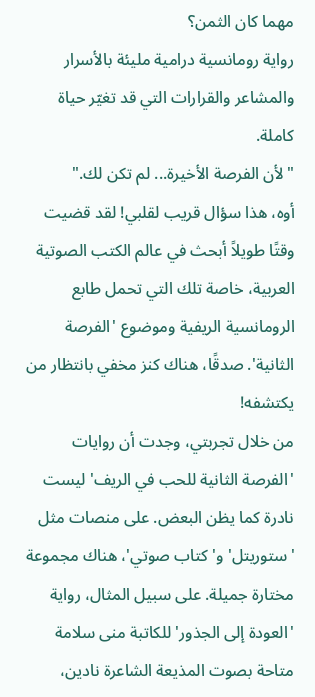مهما كان الثمن؟
رواية رومانسية درامية مليئة بالأسرار والمشاعر والقرارات التي قد تغيّر حياة كاملة.
"لأن الفرصة الأخيرة... لم تكن لك."
أوه، هذا سؤال قريب لقلبي! لقد قضيت وقتًا طويلاً أبحث في عالم الكتب الصوتية العربية، خاصة تلك التي تحمل طابع الرومانسية الريفية وموضوع 'الفرصة الثانية'. صدقًا، هناك كنز مخفي بانتظار من يكتشفه!
من خلال تجربتي، وجدت أن روايات 'الفرصة الثانية للحب في الريف' ليست نادرة كما يظن البعض. على منصات مثل 'ستوريتل' و'كتاب صوتي'، هناك مجموعة مختارة جميلة. على سبيل المثال، رواية 'العودة إلى الجذور' للكاتبة منى سلامة متاحة بصوت المذيعة الشاعرة نادين،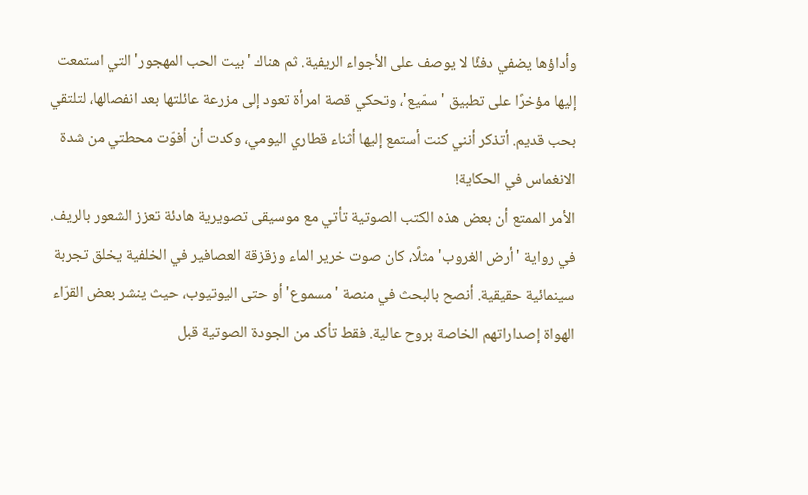وأداؤها يضفي دفئًا لا يوصف على الأجواء الريفية. ثم هناك 'بيت الحب المهجور' التي استمعت إليها مؤخرًا على تطبيق 'سمّيع'، وتحكي قصة امرأة تعود إلى مزرعة عائلتها بعد انفصالها، لتلتقي بحب قديم. أتذكر أنني كنت أستمع إليها أثناء قطاري اليومي، وكدت أن أفوّت محطتي من شدة الانغماس في الحكاية!
الأمر الممتع أن بعض هذه الكتب الصوتية تأتي مع موسيقى تصويرية هادئة تعزز الشعور بالريف. في رواية 'أرض الغروب' مثلًا، كان صوت خرير الماء وزقزقة العصافير في الخلفية يخلق تجربة سينمائية حقيقية. أنصح بالبحث في منصة 'مسموع' أو حتى اليوتيوب، حيث ينشر بعض القرّاء الهواة إصداراتهم الخاصة بروح عالية. فقط تأكد من الجودة الصوتية قبل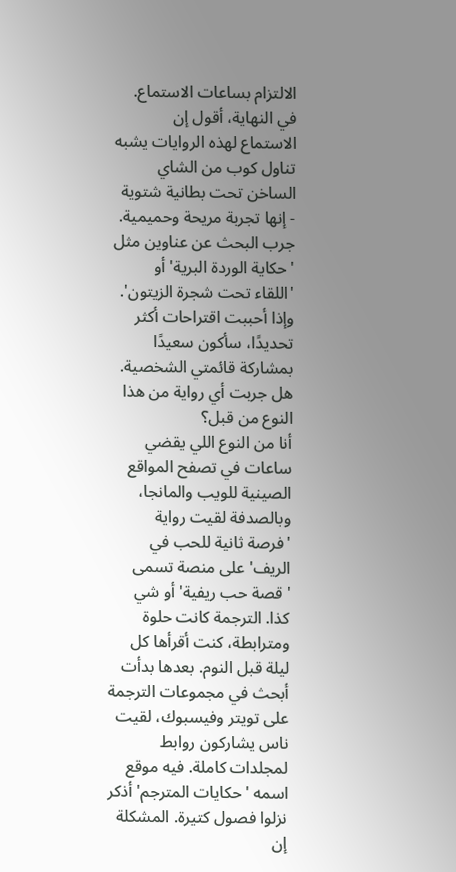الالتزام بساعات الاستماع.
في النهاية، أقول إن الاستماع لهذه الروايات يشبه تناول كوب من الشاي الساخن تحت بطانية شتوية - إنها تجربة مريحة وحميمية. جرب البحث عن عناوين مثل 'حكاية الوردة البرية' أو 'اللقاء تحت شجرة الزيتون'. وإذا أحببت اقتراحات أكثر تحديدًا، سأكون سعيدًا بمشاركة قائمتي الشخصية. هل جربت أي رواية من هذا النوع من قبل؟
أنا من النوع اللي يقضي ساعات في تصفح المواقع الصينية للويب والمانجا، وبالصدفة لقيت رواية 'فرصة ثانية للحب في الريف' على منصة تسمى 'قصة حب ريفية' أو شي كذا. الترجمة كانت حلوة ومترابطة، كنت أقرأها كل ليلة قبل النوم. بعدها بدأت أبحث في مجموعات الترجمة على تويتر وفيسبوك، لقيت ناس يشاركون روابط لمجلدات كاملة. فيه موقع اسمه 'حكايات المترجم' أذكر نزلوا فصول كتيرة. المشكلة إن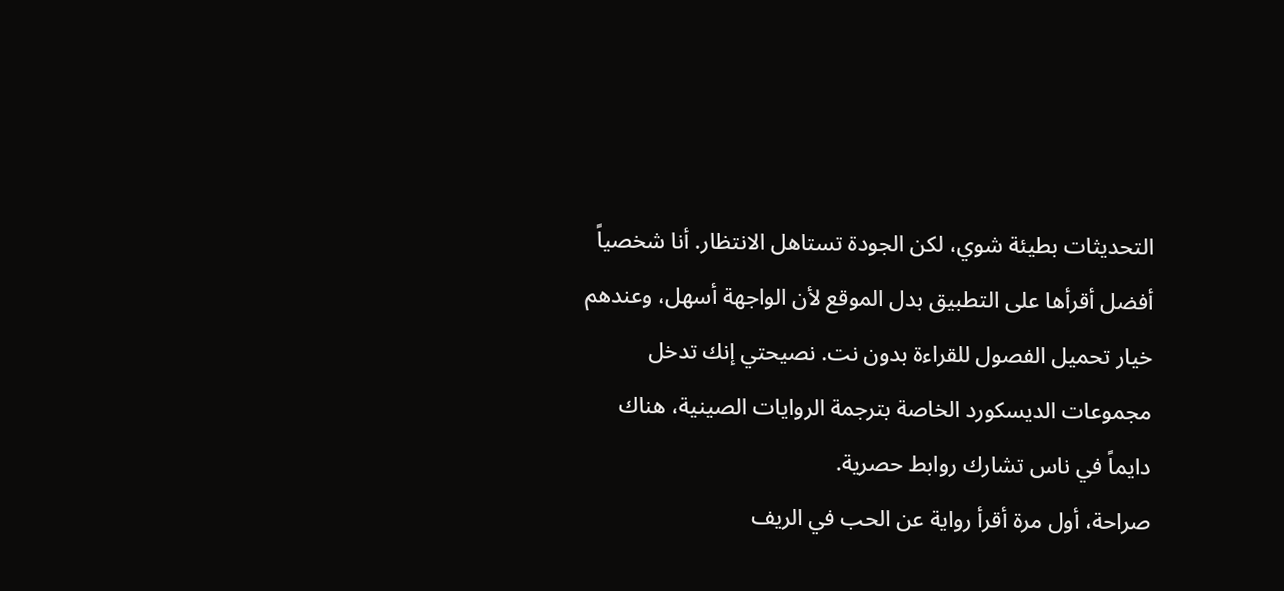التحديثات بطيئة شوي، لكن الجودة تستاهل الانتظار. أنا شخصياً أفضل أقرأها على التطبيق بدل الموقع لأن الواجهة أسهل، وعندهم خيار تحميل الفصول للقراءة بدون نت. نصيحتي إنك تدخل مجموعات الديسكورد الخاصة بترجمة الروايات الصينية، هناك دايماً في ناس تشارك روابط حصرية.
صراحة، أول مرة أقرأ رواية عن الحب في الريف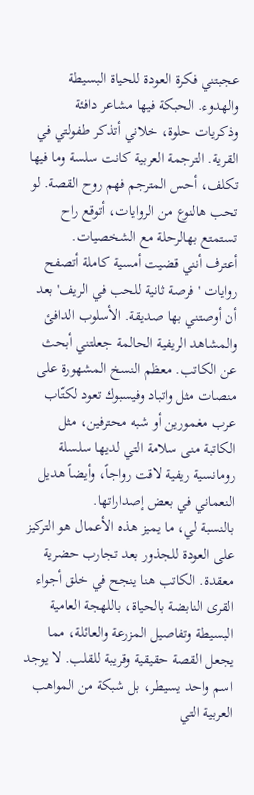عجبتني فكرة العودة للحياة البسيطة والهدوء. الحبكة فيها مشاعر دافئة وذكريات حلوة، خلاني أتذكر طفولتي في القرية. الترجمة العربية كانت سلسة وما فيها تكلف، أحس المترجم فهم روح القصة. لو تحب هالنوع من الروايات، أتوقع راح تستمتع بهالرحلة مع الشخصيات.
أعترف أنني قضيت أمسية كاملة أتصفح روايات 'فرصة ثانية للحب في الريف' بعد أن أوصتني بها صديقة. الأسلوب الدافئ والمشاهد الريفية الحالمة جعلتني أبحث عن الكاتب. معظم النسخ المشهورة على منصات مثل واتباد وفيسبوك تعود لكتّاب عرب مغمورين أو شبه محترفين، مثل الكاتبة منى سلامة التي لديها سلسلة رومانسية ريفية لاقت رواجاً، وأيضاً هديل النعماني في بعض إصداراتها.
بالنسبة لي، ما يميز هذه الأعمال هو التركيز على العودة للجذور بعد تجارب حضرية معقدة. الكاتب هنا ينجح في خلق أجواء القرى النابضة بالحياة، باللهجة العامية البسيطة وتفاصيل المزرعة والعائلة، مما يجعل القصة حقيقية وقريبة للقلب. لا يوجد اسم واحد يسيطر، بل شبكة من المواهب العربية التي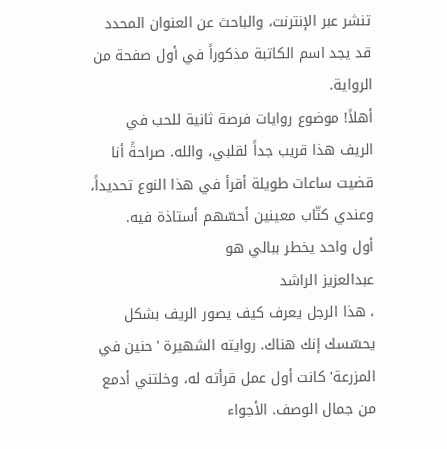تنشر عبر الإنترنت، والباحث عن العنوان المحدد قد يجد اسم الكاتبة مذكوراً في أول صفحة من الرواية.
أهلاً! موضوع روايات فرصة ثانية للحب في الريف هذا قريب جداً لقلبي، والله. صراحةً أنا قضيت ساعات طويلة أقرأ في هذا النوع تحديداً، وعندي كتّاب معينين أحسّهم أستاذة فيه.
أول واحد يخطر ببالي هو
عبدالعزيز الراشد
، هذا الرجل يعرف كيف يصور الريف بشكل يحسّسك إنك هناك. روايته الشهيرة 'حنين في المزرعة' كانت أول عمل قرأته له، وخلتني أدمع من جمال الوصف. الأجواء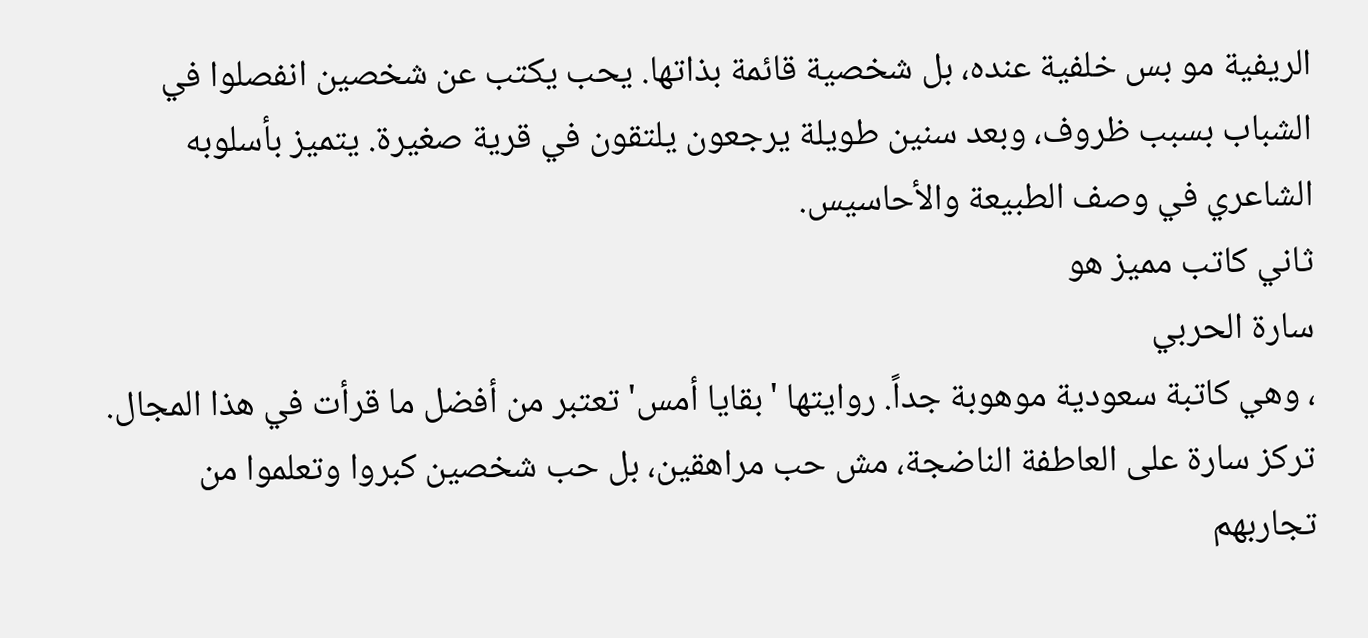الريفية مو بس خلفية عنده، بل شخصية قائمة بذاتها. يحب يكتب عن شخصين انفصلوا في الشباب بسبب ظروف، وبعد سنين طويلة يرجعون يلتقون في قرية صغيرة. يتميز بأسلوبه الشاعري في وصف الطبيعة والأحاسيس.
ثاني كاتب مميز هو
سارة الحربي
، وهي كاتبة سعودية موهوبة جداً. روايتها 'بقايا أمس' تعتبر من أفضل ما قرأت في هذا المجال. تركز سارة على العاطفة الناضجة، مش حب مراهقين، بل حب شخصين كبروا وتعلموا من تجاربهم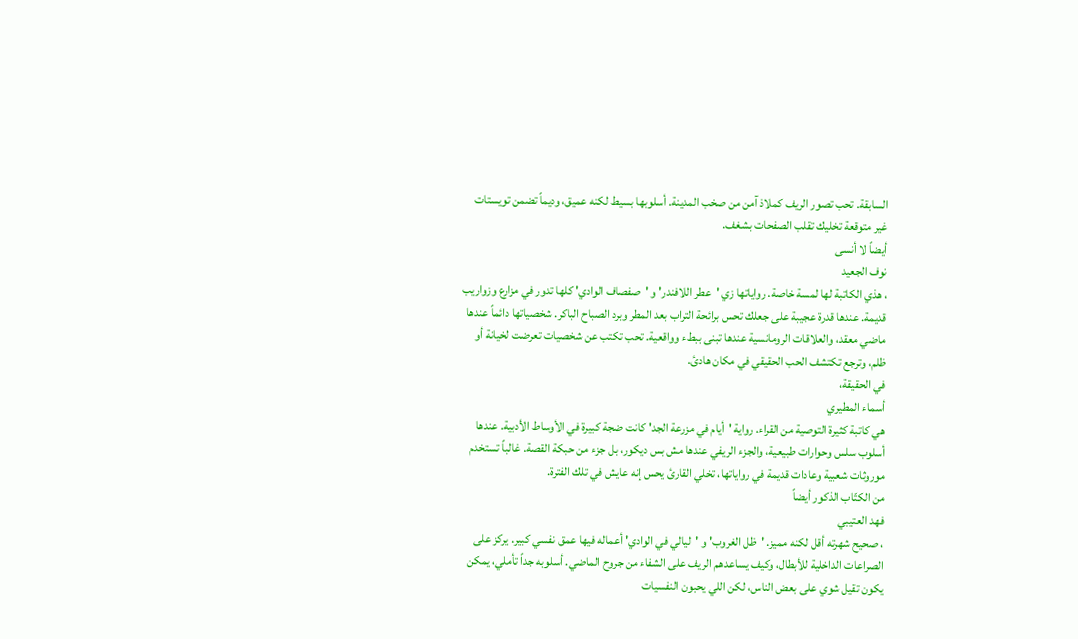السابقة. تحب تصور الريف كملاذ آمن من صخب المدينة. أسلوبها بسيط لكنه عميق، وديماً تضمن تويستات غير متوقعة تخليك تقلب الصفحات بشغف.
أيضاً لا أنسى
نوف الجعيد
، هذي الكاتبة لها لمسة خاصة. رواياتها زي 'عطر اللافندر' و 'صفصاف الوادي' كلها تدور في مزارع وزواريب قديمة. عندها قدرة عجيبة على جعلك تحس برائحة التراب بعد المطر وبرد الصباح الباكر. شخصياتها دائماً عندها ماضي معقد، والعلاقات الرومانسية عندها تبنى ببطء وواقعية. تحب تكتب عن شخصيات تعرضت لخيانة أو ظلم، وترجع تكتشف الحب الحقيقي في مكان هادئ.
في الحقيقة،
أسماء المطيري
هي كاتبة كثيرة التوصية من القراء. رواية 'أيام في مزرعة الجد' كانت ضجة كبيرة في الأوساط الأدبية. عندها أسلوب سلس وحوارات طبيعية، والجزء الريفي عندها مش بس ديكور، بل جزء من حبكة القصة. غالباً تستخدم موروثات شعبية وعادات قديمة في رواياتها، تخلي القارئ يحس إنه عايش في تلك الفترة.
من الكتّاب الذكور أيضاً
فهد العتيبي
، صحيح شهرته أقل لكنه مميز. 'ظل الغروب' و 'ليالي في الوادي' أعماله فيها عمق نفسي كبير. يركز على الصراعات الداخلية للأبطال، وكيف يساعدهم الريف على الشفاء من جروح الماضي. أسلوبه جداً تأملي، يمكن يكون تقيل شوي على بعض الناس، لكن اللي يحبون النفسيات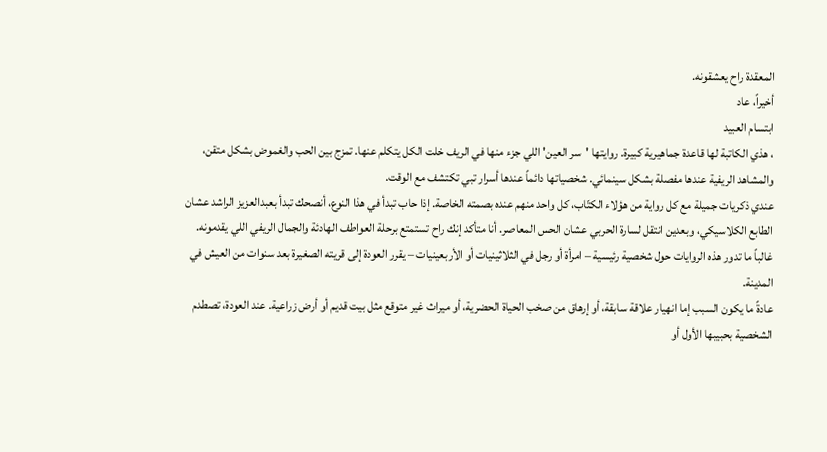المعقدة راح يعشقونه.
أخيراً، عاد
ابتسام العبيد
، هذي الكاتبة لها قاعدة جماهيرية كبيرة. روايتها 'سر العين' اللي جزء منها في الريف خلت الكل يتكلم عنها. تمزج بين الحب والغموض بشكل متقن، والمشاهد الريفية عندها مفصلة بشكل سينمائي. شخصياتها دائماً عندها أسرار تبي تكتشف مع الوقت.
عندي ذكريات جميلة مع كل رواية من هؤلاء الكتّاب، كل واحد منهم عنده بصمته الخاصة. إذا حاب تبدأ في هذا النوع، أنصحك تبدأ بعبدالعزيز الراشد عشان الطابع الكلاسيكي، وبعدين انتقل لسارة الحربي عشان الحس المعاصر. أنا متأكد إنك راح تستمتع برحلة العواطف الهادئة والجمال الريفي اللي يقدمونه.
غالباً ما تدور هذه الروايات حول شخصية رئيسية – امرأة أو رجل في الثلاثينيات أو الأربعينيات – يقرر العودة إلى قريته الصغيرة بعد سنوات من العيش في المدينة.
عادةً ما يكون السبب إما انهيار علاقة سابقة، أو إرهاق من صخب الحياة الحضرية، أو ميراث غير متوقع مثل بيت قديم أو أرض زراعية. عند العودة، تصطدم الشخصية بحبيبها الأول أو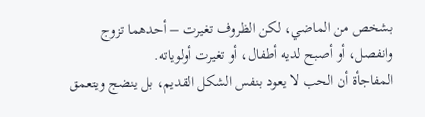بشخص من الماضي، لكن الظروف تغيرت – أحدهما تزوج وانفصل، أو أصبح لديه أطفال، أو تغيرت أولوياته.
المفاجأة أن الحب لا يعود بنفس الشكل القديم، بل ينضج ويتعمق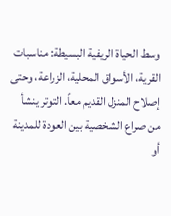وسط الحياة الريفية البسيطة: مناسبات القرية، الأسواق المحلية، الزراعة، وحتى إصلاح المنزل القديم معاً. التوتر ينشأ من صراع الشخصية بين العودة للمدينة أو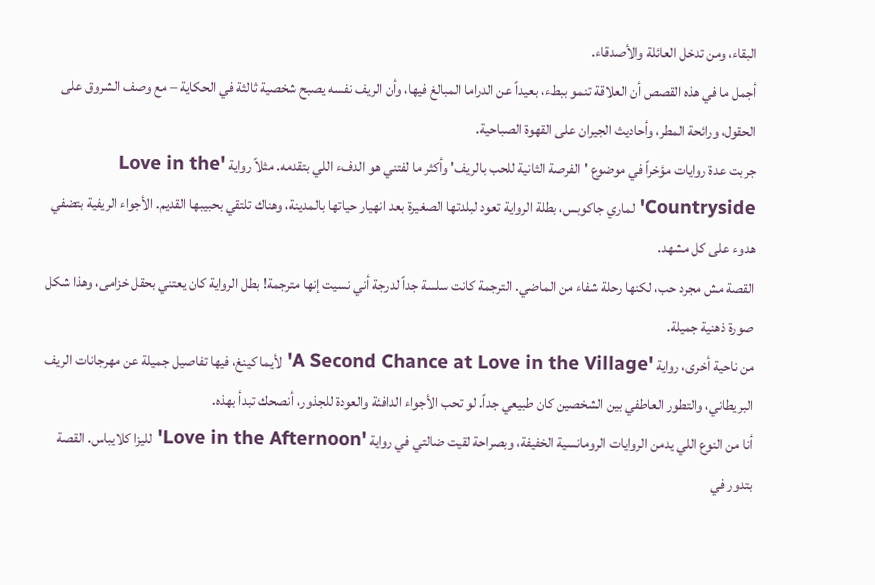البقاء، ومن تدخل العائلة والأصدقاء.
أجمل ما في هذه القصص أن العلاقة تنمو ببطء، بعيداً عن الدراما المبالغ فيها، وأن الريف نفسه يصبح شخصية ثالثة في الحكاية – مع وصف الشروق على الحقول، ورائحة المطر، وأحاديث الجيران على القهوة الصباحية.
جربت عدة روايات مؤخراً في موضوع 'الفرصة الثانية للحب بالريف' وأكثر ما لفتني هو الدفء اللي بتقدمه. مثلاً رواية 'Love in the Countryside' لماري جاكوبس، بطلة الرواية تعود لبلدتها الصغيرة بعد انهيار حياتها بالمدينة، وهناك تلتقي بحبيبها القديم. الأجواء الريفية بتضفي هدوء على كل مشهد.
القصة مش مجرد حب، لكنها رحلة شفاء من الماضي. الترجمة كانت سلسة جداً لدرجة أني نسيت إنها مترجمة! بطل الرواية كان يعتني بحقل خزامى، وهذا شكل صورة ذهنية جميلة.
من ناحية أخرى، رواية 'A Second Chance at Love in the Village' لأيما كينغ، فيها تفاصيل جميلة عن مهرجانات الريف البريطاني، والتطور العاطفي بين الشخصين كان طبيعي جداً. لو تحب الأجواء الدافئة والعودة للجذور، أنصحك تبدأ بهذه.
أنا من النوع اللي يدمن الروايات الرومانسية الخفيفة، وبصراحة لقيت ضالتي في رواية 'Love in the Afternoon' لليزا كلايباس. القصة بتدور في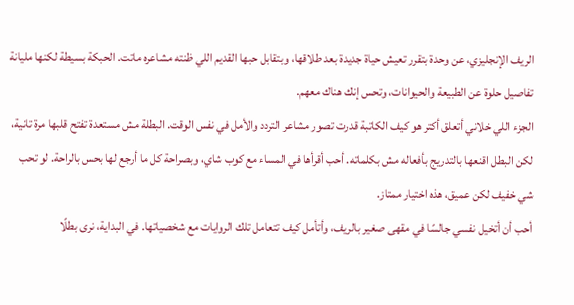الريف الإنجليزي، عن وحدة بتقرر تعيش حياة جديدة بعد طلاقها، وبتقابل حبها القديم اللي ظنته مشاعره ماتت. الحبكة بسيطة لكنها مليانة تفاصيل حلوة عن الطبيعة والحيوانات، وتحس إنك هناك معهم.
الجزء اللي خلاني أتعلق أكتر هو كيف الكاتبة قدرت تصور مشاعر التردد والأمل في نفس الوقت. البطلة مش مستعدة تفتح قلبها مرة تانية، لكن البطل اقنعها بالتدريج بأفعاله مش بكلماته. أحب أقرأها في المساء مع كوب شاي، وبصراحة كل ما أرجع لها بحس بالراحة. لو تحب شي خفيف لكن عميق، هذه اختيار ممتاز.
أحب أن أتخيل نفسي جالسًا في مقهى صغير بالريف، وأتأمل كيف تتعامل تلك الروايات مع شخصياتها. في البداية، نرى بطلًا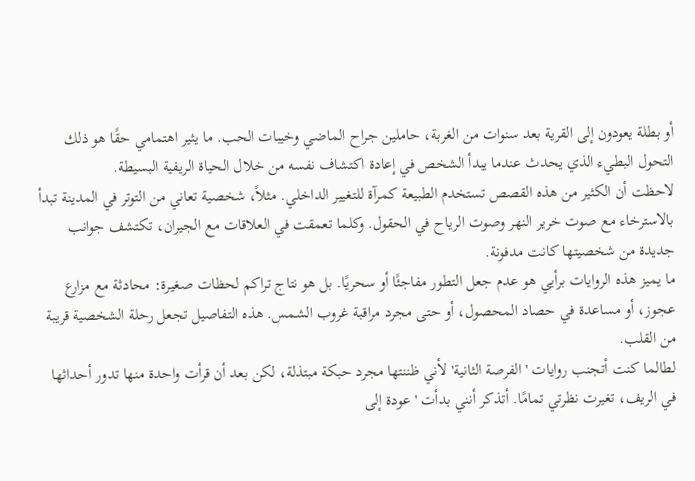أو بطلة يعودون إلى القرية بعد سنوات من الغربة، حاملين جراح الماضي وخيبات الحب. ما يثير اهتمامي حقًا هو ذلك التحول البطيء الذي يحدث عندما يبدأ الشخص في إعادة اكتشاف نفسه من خلال الحياة الريفية البسيطة.
لاحظت أن الكثير من هذه القصص تستخدم الطبيعة كمرآة للتغيير الداخلي. مثلاً، شخصية تعاني من التوتر في المدينة تبدأ بالاسترخاء مع صوت خرير النهر وصوت الرياح في الحقول. وكلما تعمقت في العلاقات مع الجيران، تكتشف جوانب جديدة من شخصيتها كانت مدفونة.
ما يميز هذه الروايات برأيي هو عدم جعل التطور مفاجئًا أو سحريًا. بل هو نتاج تراكم لحظات صغيرة: محادثة مع مزارع عجوز، أو مساعدة في حصاد المحصول، أو حتى مجرد مراقبة غروب الشمس. هذه التفاصيل تجعل رحلة الشخصية قريبة من القلب.
لطالما كنت أتجنب روايات 'الفرصة الثانية' لأني ظننتها مجرد حبكة مبتذلة، لكن بعد أن قرأت واحدة منها تدور أحداثها في الريف، تغيرت نظرتي تمامًا. أتذكر أنني بدأت 'عودة إلى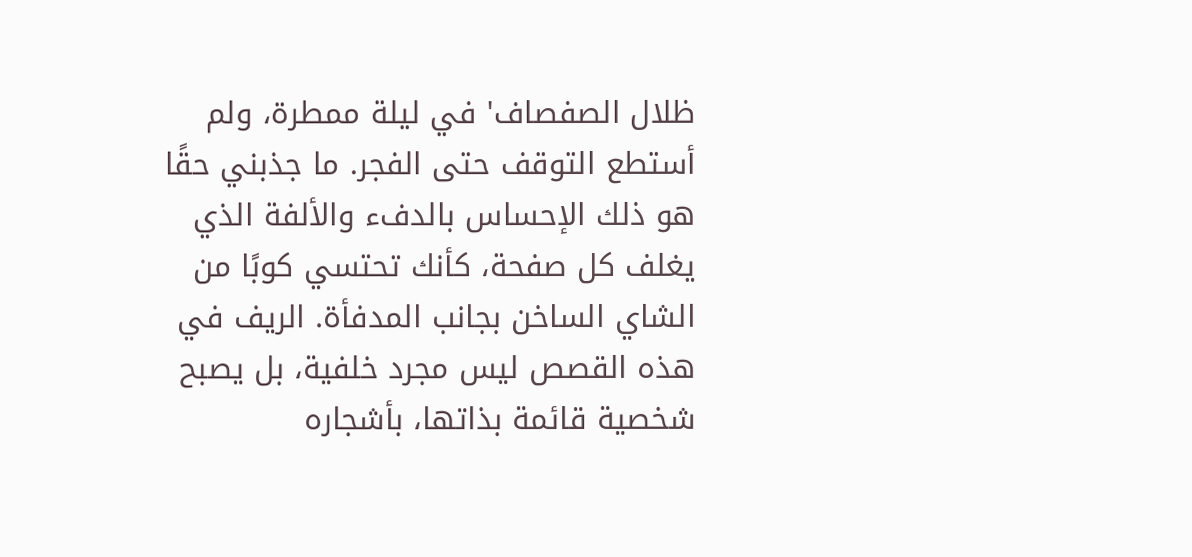ظلال الصفصاف' في ليلة ممطرة، ولم أستطع التوقف حتى الفجر. ما جذبني حقًا هو ذلك الإحساس بالدفء والألفة الذي يغلف كل صفحة، كأنك تحتسي كوبًا من الشاي الساخن بجانب المدفأة. الريف في هذه القصص ليس مجرد خلفية، بل يصبح شخصية قائمة بذاتها، بأشجاره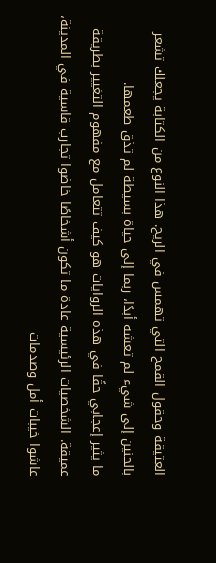العتيقة وحقول القمح التي تهمس في الريح. هذا النوع من الكتابة يجعلك تشعر بالحنين إلى شيء لم تعشه أبدًا، ربما إلى حياة بسيطة لم تذق طعمها.
ما يثير إعجابي حقًا في هذه الروايات هو كيف تتعامل مع مفهوم التغيير بطريقة عميقة. الشخصيات الرئيسية عادة ما تكون أشخاصًا خاضوا تجارب قاسية في المدينة، عاشوا خيبات أمل وصدمات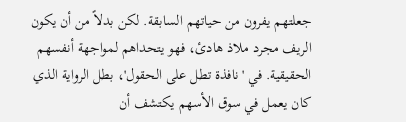جعلتهم يفرون من حياتهم السابقة. لكن بدلاً من أن يكون الريف مجرد ملاذ هادئ، فهو يتحداهم لمواجهة أنفسهم الحقيقية. في 'نافذة تطل على الحقول'، بطل الرواية الذي كان يعمل في سوق الأسهم يكتشف أن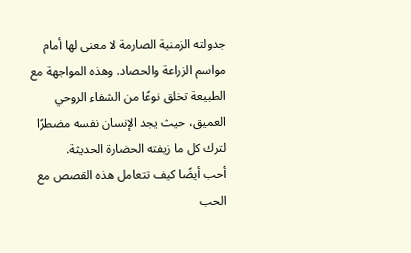جدولته الزمنية الصارمة لا معنى لها أمام مواسم الزراعة والحصاد. وهذه المواجهة مع الطبيعة تخلق نوعًا من الشفاء الروحي العميق، حيث يجد الإنسان نفسه مضطرًا لترك كل ما زيفته الحضارة الحديثة.
أحب أيضًا كيف تتعامل هذه القصص مع الحب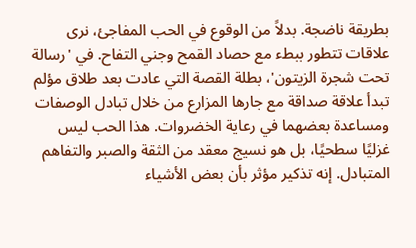بطريقة ناضجة. بدلاً من الوقوع في الحب المفاجئ، نرى علاقات تتطور ببطء مع حصاد القمح وجني التفاح. في 'رسالة تحت شجرة الزيتون'، بطلة القصة التي عادت بعد طلاق مؤلم تبدأ علاقة صداقة مع جارها المزارع من خلال تبادل الوصفات ومساعدة بعضهما في رعاية الخضروات. هذا الحب ليس غزليًا سطحيًا، بل هو نسيج معقد من الثقة والصبر والتفاهم المتبادل. إنه تذكير مؤثر بأن بعض الأشياء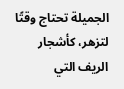الجميلة تحتاج وقتًا لتزهر، كأشجار الريف التي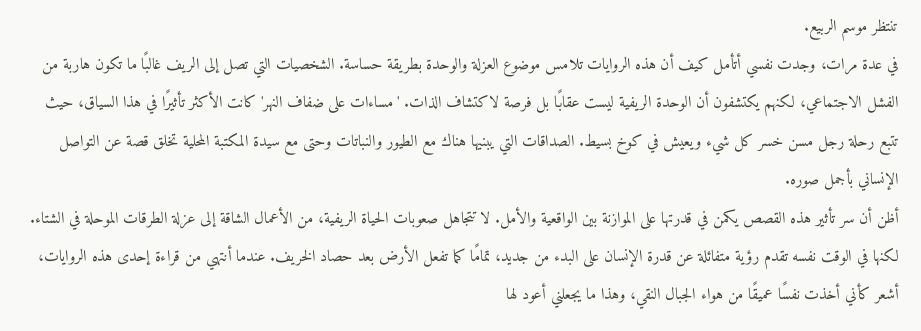تنتظر موسم الربيع.
في عدة مرات، وجدت نفسي أتأمل كيف أن هذه الروايات تلامس موضوع العزلة والوحدة بطريقة حساسة. الشخصيات التي تصل إلى الريف غالبًا ما تكون هاربة من الفشل الاجتماعي، لكنهم يكتشفون أن الوحدة الريفية ليست عقابًا بل فرصة لاكتشاف الذات. 'مساءات على ضفاف النهر' كانت الأكثر تأثيرًا في هذا السياق، حيث تتبع رحلة رجل مسن خسر كل شيء ويعيش في كوخ بسيط. الصداقات التي يبنيها هناك مع الطيور والنباتات وحتى مع سيدة المكتبة المحلية تخلق قصة عن التواصل الإنساني بأجمل صوره.
أظن أن سر تأثير هذه القصص يكمن في قدرتها على الموازنة بين الواقعية والأمل. لا تتجاهل صعوبات الحياة الريفية، من الأعمال الشاقة إلى عزلة الطرقات الموحلة في الشتاء. لكنها في الوقت نفسه تقدم رؤية متفائلة عن قدرة الإنسان على البدء من جديد، تمامًا كما تفعل الأرض بعد حصاد الخريف. عندما أنتهي من قراءة إحدى هذه الروايات، أشعر كأني أخذت نفسًا عميقًا من هواء الجبال النقي، وهذا ما يجعلني أعود لها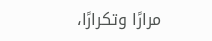مرارًا وتكرارًا،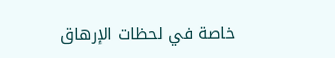خاصة في لحظات الإرهاق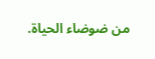من ضوضاء الحياة.